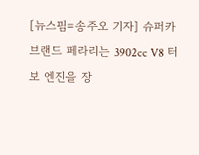[뉴스핌=송주오 기자] 슈퍼카 브랜드 페라리는 3902cc V8 터보 엔진을 장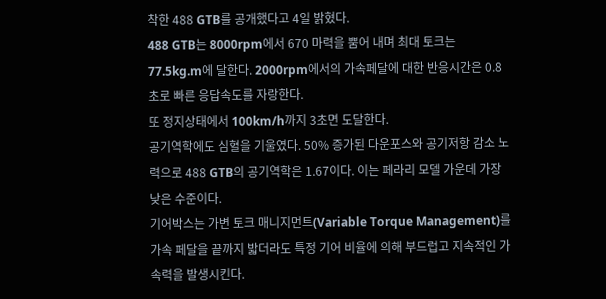착한 488 GTB를 공개했다고 4일 밝혔다.
488 GTB는 8000rpm에서 670 마력을 뿜어 내며 최대 토크는77.5kg.m에 달한다. 2000rpm에서의 가속페달에 대한 반응시간은 0.8초로 빠른 응답속도를 자랑한다.
또 정지상태에서 100km/h까지 3초면 도달한다.
공기역학에도 심혈을 기울였다. 50% 증가된 다운포스와 공기저항 감소 노력으로 488 GTB의 공기역학은 1.67이다. 이는 페라리 모델 가운데 가장 낮은 수준이다.
기어박스는 가변 토크 매니지먼트(Variable Torque Management)를 가속 페달을 끝까지 밟더라도 특정 기어 비율에 의해 부드럽고 지속적인 가속력을 발생시킨다.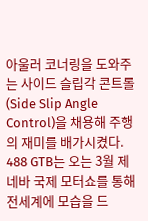아울러 코너링을 도와주는 사이드 슬립각 콘트롤(Side Slip Angle Control)을 채용해 주행의 재미를 배가시켰다.
488 GTB는 오는 3월 제네바 국제 모터쇼를 통해 전세계에 모습을 드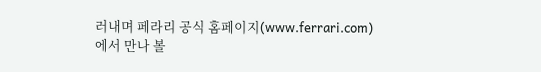러내며 페라리 공식 홈페이지(www.ferrari.com)에서 만나 볼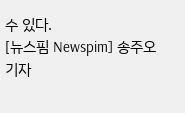수 있다.
[뉴스핌 Newspim] 송주오 기자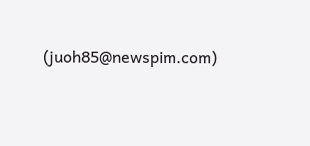(juoh85@newspim.com)